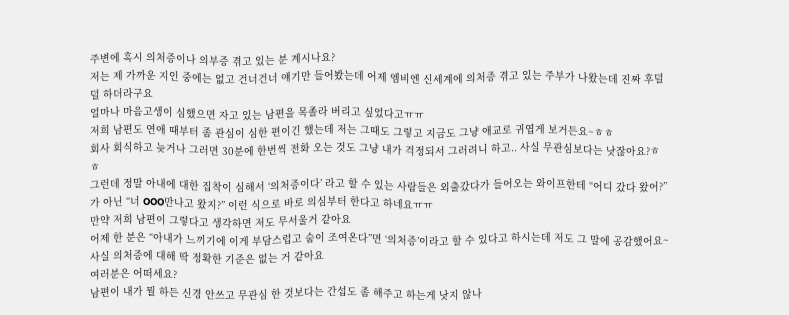주변에 혹시 의처증이나 의부증 겪고 있는 분 계시나요?
저는 제 가까운 지인 중에는 없고 건너건너 얘기만 들어봤는데 어제 엠비엔 신세계에 의처증 겪고 있는 주부가 나왔는데 진짜 후덜덜 하더라구요
얼마나 마음고생이 심했으면 자고 있는 남편을 목졸라 버리고 싶었다고ㅠㅠ
저희 남편도 연애 때부터 좀 관심이 심한 편이긴 했는데 저는 그때도 그렇고 지금도 그냥 애교로 귀엽게 보거든요~ㅎㅎ
회사 회식하고 늦거나 그러면 30분에 한번씩 전화 오는 것도 그냥 내가 걱정되서 그러려니 하고.. 사실 무관심보다는 낫잖아요?ㅎㅎ
그런데 정말 아내에 대한 집착이 심해서 ‘의처증이다’ 라고 할 수 있는 사람들은 외출갔다가 들어오는 와이프한테 “어디 갔다 왔어?”가 아닌 “너 OOO만나고 왔지?” 이런 식으로 바로 의심부터 한다고 하네요ㅠㅠ
만약 저희 남편이 그렇다고 생각하면 저도 무서울거 같아요
어제 한 분은 “아내가 느끼기에 이게 부담스럽고 숨이 조여온다”면 ‘의처증’이라고 할 수 있다고 하시는데 저도 그 말에 공감했어요~
사실 의처증에 대해 딱 정확한 기준은 없는 거 같아요
여러분은 어떠세요?
남편이 내가 뭘 하든 신경 안쓰고 무관심 한 것보다는 간섭도 좀 해주고 하는게 낫지 않나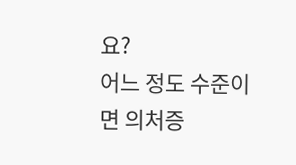요?
어느 정도 수준이면 의처증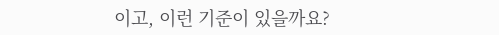이고, 이런 기준이 있을까요?